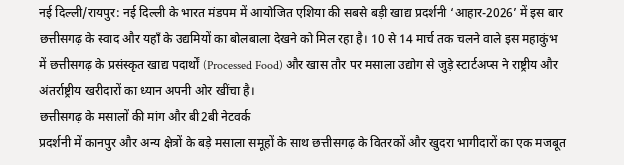नई दिल्ली/रायपुर: नई दिल्ली के भारत मंडपम में आयोजित एशिया की सबसे बड़ी खाद्य प्रदर्शनी ‘आहार-2026’ में इस बार छत्तीसगढ़ के स्वाद और यहाँ के उद्यमियों का बोलबाला देखने को मिल रहा है। 10 से 14 मार्च तक चलने वाले इस महाकुंभ में छत्तीसगढ़ के प्रसंस्कृत खाद्य पदार्थों (Processed Food) और खास तौर पर मसाला उद्योग से जुड़े स्टार्टअप्स ने राष्ट्रीय और अंतर्राष्ट्रीय खरीदारों का ध्यान अपनी ओर खींचा है।
छत्तीसगढ़ के मसालों की मांग और बी2बी नेटवर्क
प्रदर्शनी में कानपुर और अन्य क्षेत्रों के बड़े मसाला समूहों के साथ छत्तीसगढ़ के वितरकों और खुदरा भागीदारों का एक मजबूत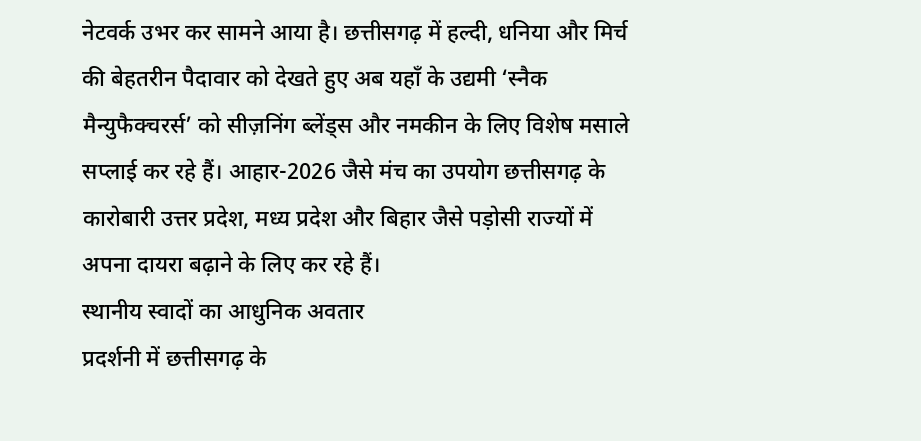नेटवर्क उभर कर सामने आया है। छत्तीसगढ़ में हल्दी, धनिया और मिर्च की बेहतरीन पैदावार को देखते हुए अब यहाँ के उद्यमी ‘स्नैक मैन्युफैक्चरर्स’ को सीज़निंग ब्लेंड्स और नमकीन के लिए विशेष मसाले सप्लाई कर रहे हैं। आहार-2026 जैसे मंच का उपयोग छत्तीसगढ़ के कारोबारी उत्तर प्रदेश, मध्य प्रदेश और बिहार जैसे पड़ोसी राज्यों में अपना दायरा बढ़ाने के लिए कर रहे हैं।
स्थानीय स्वादों का आधुनिक अवतार
प्रदर्शनी में छत्तीसगढ़ के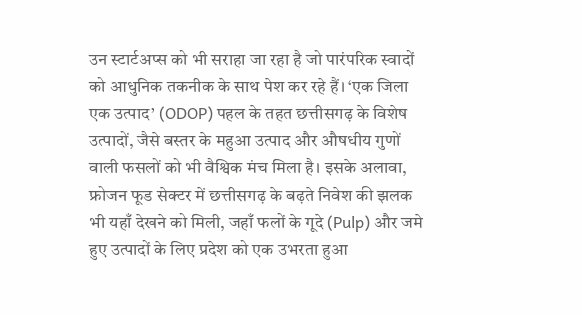उन स्टार्टअप्स को भी सराहा जा रहा है जो पारंपरिक स्वादों को आधुनिक तकनीक के साथ पेश कर रहे हैं। ‘एक जिला एक उत्पाद’ (ODOP) पहल के तहत छत्तीसगढ़ के विशेष उत्पादों, जैसे बस्तर के महुआ उत्पाद और औषधीय गुणों वाली फसलों को भी वैश्विक मंच मिला है। इसके अलावा, फ्रोजन फूड सेक्टर में छत्तीसगढ़ के बढ़ते निवेश की झलक भी यहाँ देखने को मिली, जहाँ फलों के गूदे (Pulp) और जमे हुए उत्पादों के लिए प्रदेश को एक उभरता हुआ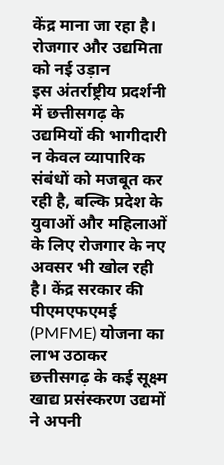केंद्र माना जा रहा है।
रोजगार और उद्यमिता को नई उड़ान
इस अंतर्राष्ट्रीय प्रदर्शनी में छत्तीसगढ़ के उद्यमियों की भागीदारी न केवल व्यापारिक संबंधों को मजबूत कर रही है, बल्कि प्रदेश के युवाओं और महिलाओं के लिए रोजगार के नए अवसर भी खोल रही है। केंद्र सरकार की पीएमएफएमई (PMFME) योजना का लाभ उठाकर छत्तीसगढ़ के कई सूक्ष्म खाद्य प्रसंस्करण उद्यमों ने अपनी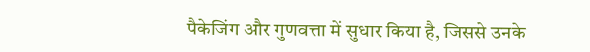पैकेजिंग और गुणवत्ता में सुधार किया है, जिससे उनके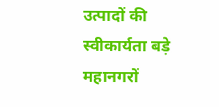उत्पादों की स्वीकार्यता बड़े महानगरों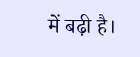में बढ़ी है।